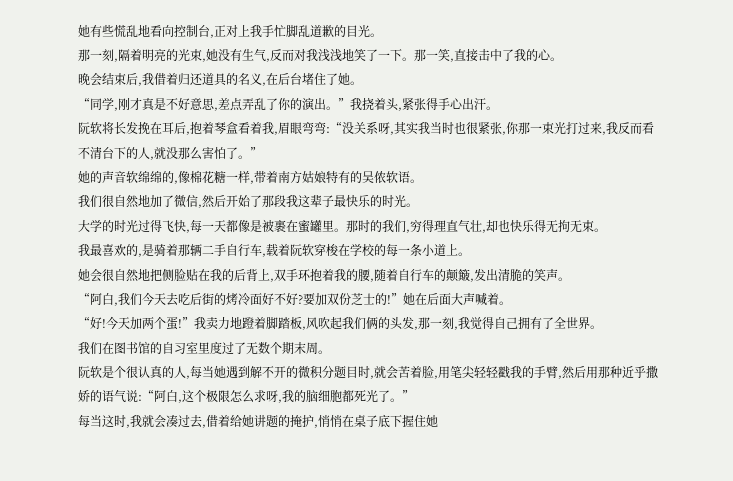她有些慌乱地看向控制台,正对上我手忙脚乱道歉的目光。
那一刻,隔着明亮的光束,她没有生气,反而对我浅浅地笑了一下。那一笑,直接击中了我的心。
晚会结束后,我借着归还道具的名义,在后台堵住了她。
“同学,刚才真是不好意思,差点弄乱了你的演出。”我挠着头,紧张得手心出汗。
阮软将长发挽在耳后,抱着琴盒看着我,眉眼弯弯:“没关系呀,其实我当时也很紧张,你那一束光打过来,我反而看不清台下的人,就没那么害怕了。”
她的声音软绵绵的,像棉花糖一样,带着南方姑娘特有的吴侬软语。
我们很自然地加了微信,然后开始了那段我这辈子最快乐的时光。
大学的时光过得飞快,每一天都像是被裹在蜜罐里。那时的我们,穷得理直气壮,却也快乐得无拘无束。
我最喜欢的,是骑着那辆二手自行车,载着阮软穿梭在学校的每一条小道上。
她会很自然地把侧脸贴在我的后背上,双手环抱着我的腰,随着自行车的颠簸,发出清脆的笑声。
“阿白,我们今天去吃后街的烤冷面好不好?要加双份芝士的!”她在后面大声喊着。
“好!今天加两个蛋!”我卖力地蹬着脚踏板,风吹起我们俩的头发,那一刻,我觉得自己拥有了全世界。
我们在图书馆的自习室里度过了无数个期末周。
阮软是个很认真的人,每当她遇到解不开的微积分题目时,就会苦着脸,用笔尖轻轻戳我的手臂,然后用那种近乎撒娇的语气说:“阿白,这个极限怎么求呀,我的脑细胞都死光了。”
每当这时,我就会凑过去,借着给她讲题的掩护,悄悄在桌子底下握住她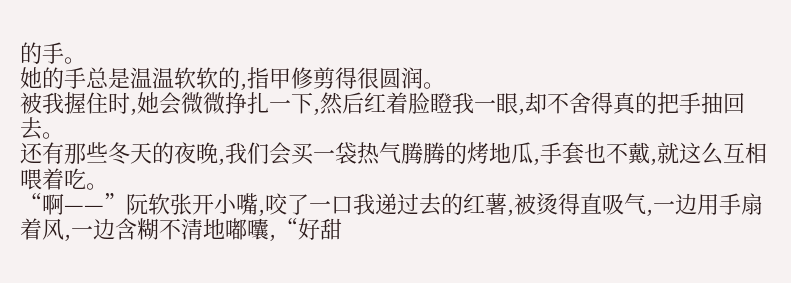的手。
她的手总是温温软软的,指甲修剪得很圆润。
被我握住时,她会微微挣扎一下,然后红着脸瞪我一眼,却不舍得真的把手抽回去。
还有那些冬天的夜晚,我们会买一袋热气腾腾的烤地瓜,手套也不戴,就这么互相喂着吃。
“啊——”阮软张开小嘴,咬了一口我递过去的红薯,被烫得直吸气,一边用手扇着风,一边含糊不清地嘟囔,“好甜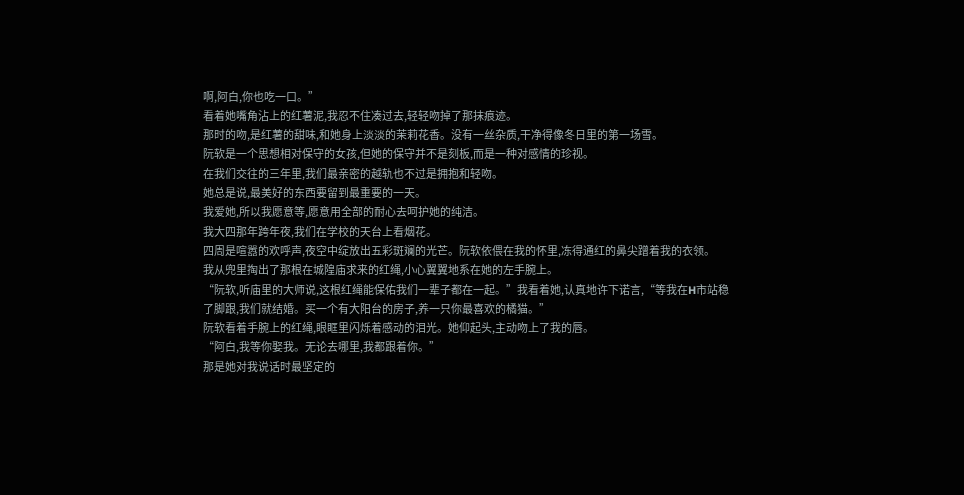啊,阿白,你也吃一口。”
看着她嘴角沾上的红薯泥,我忍不住凑过去,轻轻吻掉了那抹痕迹。
那时的吻,是红薯的甜味,和她身上淡淡的茉莉花香。没有一丝杂质,干净得像冬日里的第一场雪。
阮软是一个思想相对保守的女孩,但她的保守并不是刻板,而是一种对感情的珍视。
在我们交往的三年里,我们最亲密的越轨也不过是拥抱和轻吻。
她总是说,最美好的东西要留到最重要的一天。
我爱她,所以我愿意等,愿意用全部的耐心去呵护她的纯洁。
我大四那年跨年夜,我们在学校的天台上看烟花。
四周是喧嚣的欢呼声,夜空中绽放出五彩斑斓的光芒。阮软依偎在我的怀里,冻得通红的鼻尖蹭着我的衣领。
我从兜里掏出了那根在城隍庙求来的红绳,小心翼翼地系在她的左手腕上。
“阮软,听庙里的大师说,这根红绳能保佑我们一辈子都在一起。”我看着她,认真地许下诺言,“等我在H市站稳了脚跟,我们就结婚。买一个有大阳台的房子,养一只你最喜欢的橘猫。”
阮软看着手腕上的红绳,眼眶里闪烁着感动的泪光。她仰起头,主动吻上了我的唇。
“阿白,我等你娶我。无论去哪里,我都跟着你。”
那是她对我说话时最坚定的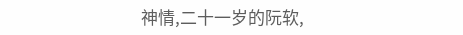神情,二十一岁的阮软,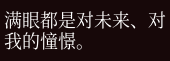满眼都是对未来、对我的憧憬。